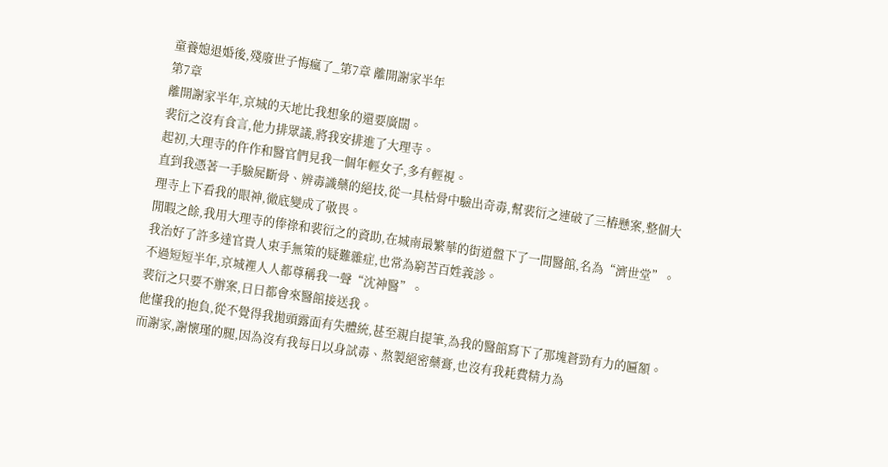童養媳退婚後,殘廢世子悔瘋了_第7章 離開謝家半年
第7章
離開謝家半年,京城的天地比我想象的還要廣闊。
裴衍之沒有食言,他力排眾議,將我安排進了大理寺。
起初,大理寺的仵作和醫官們見我一個年輕女子,多有輕視。
直到我憑著一手驗屍斷骨、辨毒識藥的絕技,從一具枯骨中驗出奇毒,幫裴衍之連破了三樁懸案,整個大理寺上下看我的眼神,徹底變成了敬畏。
閒暇之餘,我用大理寺的俸祿和裴衍之的資助,在城南最繁華的街道盤下了一間醫館,名為“濟世堂”。
我治好了許多達官貴人束手無策的疑難雜症,也常為窮苦百姓義診。
不過短短半年,京城裡人人都尊稱我一聲“沈神醫”。
裴衍之只要不辦案,日日都會來醫館接送我。
他懂我的抱負,從不覺得我拋頭露面有失體統,甚至親自提筆,為我的醫館寫下了那塊蒼勁有力的匾額。
而謝家,謝懷瑾的腿,因為沒有我每日以身試毒、熬製絕密藥膏,也沒有我耗費精力為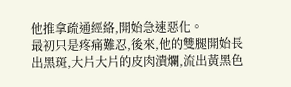他推拿疏通經絡,開始急速惡化。
最初只是疼痛難忍,後來,他的雙腿開始長出黑斑,大片大片的皮肉潰爛,流出黃黑色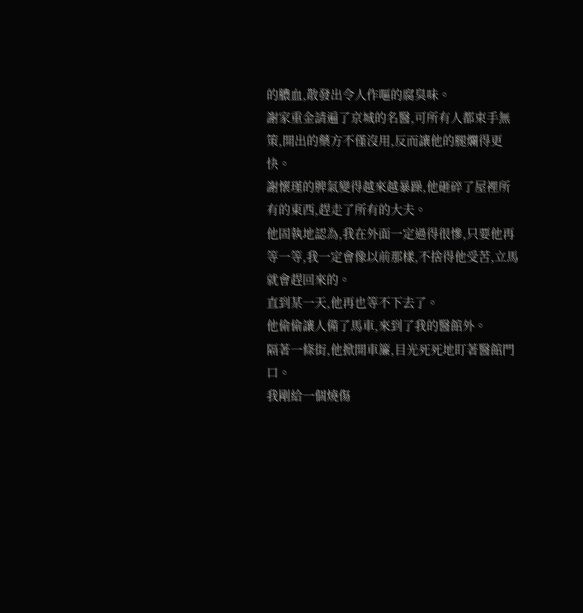的膿血,散發出令人作嘔的腐臭味。
謝家重金請遍了京城的名醫,可所有人都束手無策,開出的藥方不僅沒用,反而讓他的腿爛得更快。
謝懷瑾的脾氣變得越來越暴躁,他砸碎了屋裡所有的東西,趕走了所有的大夫。
他固執地認為,我在外面一定過得很慘,只要他再等一等,我一定會像以前那樣,不捨得他受苦,立馬就會趕回來的。
直到某一天,他再也等不下去了。
他偷偷讓人備了馬車,來到了我的醫館外。
隔著一條街,他掀開車簾,目光死死地盯著醫館門口。
我剛給一個燒傷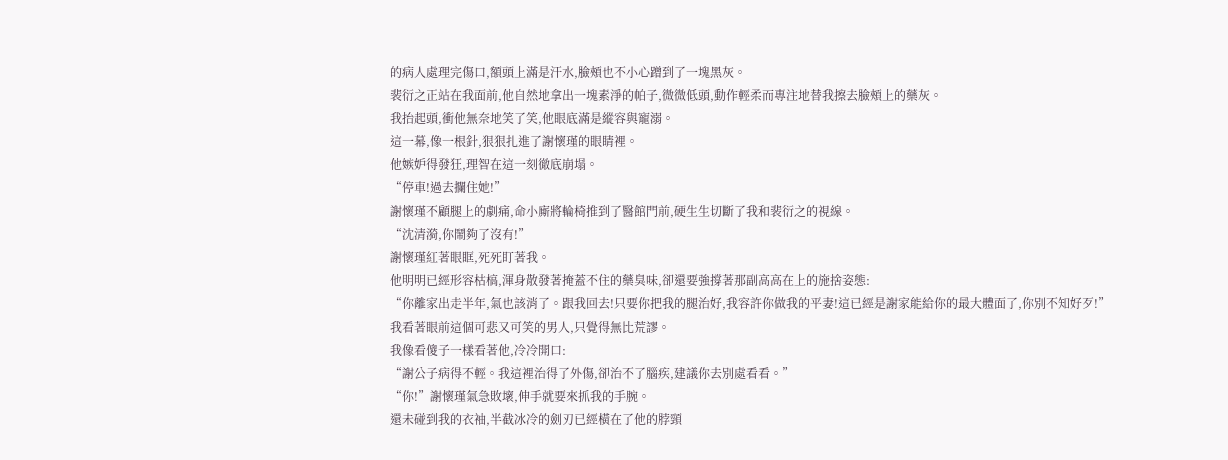的病人處理完傷口,額頭上滿是汗水,臉頰也不小心蹭到了一塊黑灰。
裴衍之正站在我面前,他自然地拿出一塊素淨的帕子,微微低頭,動作輕柔而專注地替我擦去臉頰上的藥灰。
我抬起頭,衝他無奈地笑了笑,他眼底滿是縱容與寵溺。
這一幕,像一根針,狠狠扎進了謝懷瑾的眼睛裡。
他嫉妒得發狂,理智在這一刻徹底崩塌。
“停車!過去攔住她!”
謝懷瑾不顧腿上的劇痛,命小廝將輪椅推到了醫館門前,硬生生切斷了我和裴衍之的視線。
“沈清漪,你鬧夠了沒有!”
謝懷瑾紅著眼眶,死死盯著我。
他明明已經形容枯槁,渾身散發著掩蓋不住的藥臭味,卻還要強撐著那副高高在上的施捨姿態:
“你離家出走半年,氣也該消了。跟我回去!只要你把我的腿治好,我容許你做我的平妻!這已經是謝家能給你的最大體面了,你別不知好歹!”
我看著眼前這個可悲又可笑的男人,只覺得無比荒謬。
我像看傻子一樣看著他,冷冷開口:
“謝公子病得不輕。我這裡治得了外傷,卻治不了腦疾,建議你去別處看看。”
“你!”謝懷瑾氣急敗壞,伸手就要來抓我的手腕。
還未碰到我的衣袖,半截冰冷的劍刃已經橫在了他的脖頸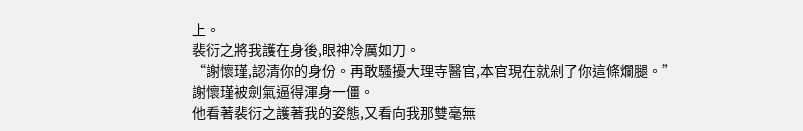上。
裴衍之將我護在身後,眼神冷厲如刀。
“謝懷瑾,認清你的身份。再敢騷擾大理寺醫官,本官現在就剁了你這條爛腿。”
謝懷瑾被劍氣逼得渾身一僵。
他看著裴衍之護著我的姿態,又看向我那雙毫無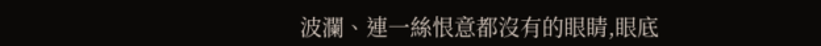波瀾、連一絲恨意都沒有的眼睛,眼底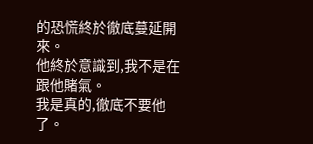的恐慌終於徹底蔓延開來。
他終於意識到,我不是在跟他賭氣。
我是真的,徹底不要他了。